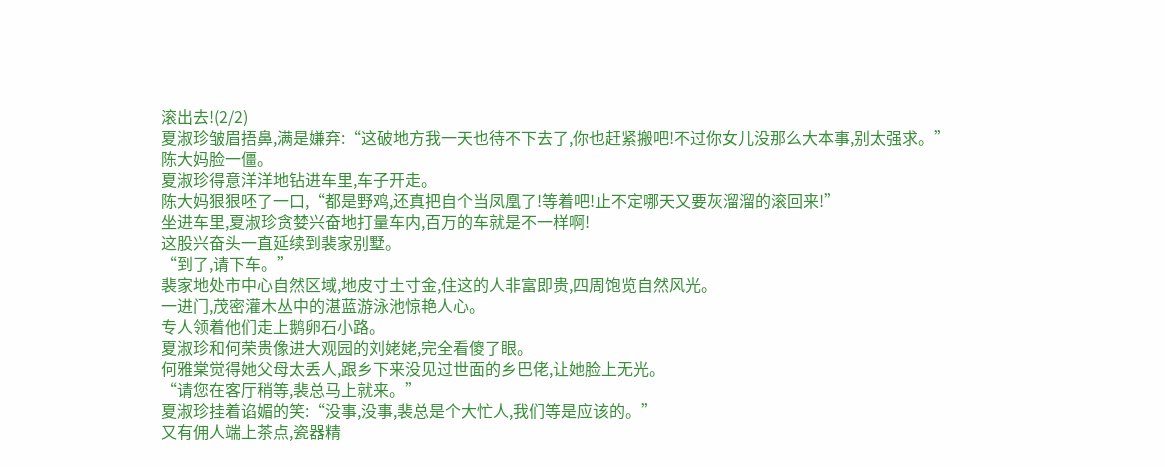滚出去!(2/2)
夏淑珍皱眉捂鼻,满是嫌弃:“这破地方我一天也待不下去了,你也赶紧搬吧!不过你女儿没那么大本事,别太强求。”
陈大妈脸一僵。
夏淑珍得意洋洋地钻进车里,车子开走。
陈大妈狠狠呸了一口,“都是野鸡,还真把自个当凤凰了!等着吧!止不定哪天又要灰溜溜的滚回来!”
坐进车里,夏淑珍贪婪兴奋地打量车内,百万的车就是不一样啊!
这股兴奋头一直延续到裴家别墅。
“到了,请下车。”
裴家地处市中心自然区域,地皮寸土寸金,住这的人非富即贵,四周饱览自然风光。
一进门,茂密灌木丛中的湛蓝游泳池惊艳人心。
专人领着他们走上鹅卵石小路。
夏淑珍和何荣贵像进大观园的刘姥姥,完全看傻了眼。
何雅棠觉得她父母太丢人,跟乡下来没见过世面的乡巴佬,让她脸上无光。
“请您在客厅稍等,裴总马上就来。”
夏淑珍挂着谄媚的笑:“没事,没事,裴总是个大忙人,我们等是应该的。”
又有佣人端上茶点,瓷器精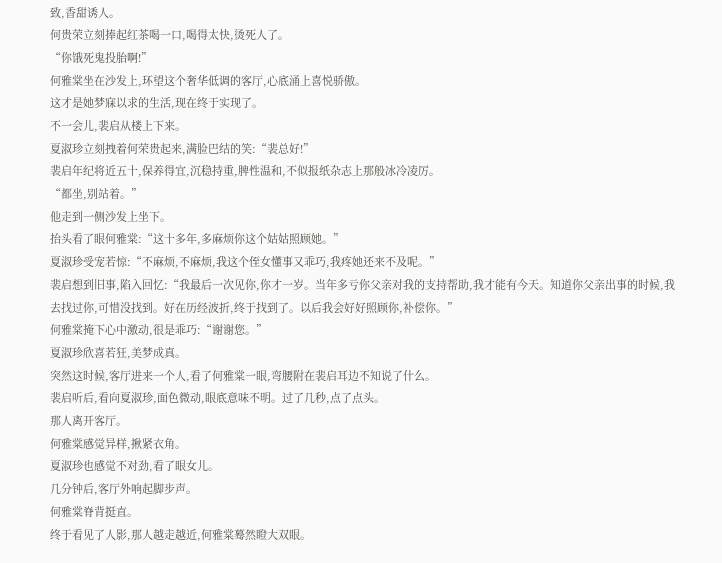致,香甜诱人。
何贵荣立刻捧起红茶喝一口,喝得太快,烫死人了。
“你饿死鬼投胎啊!”
何雅棠坐在沙发上,环望这个奢华低调的客厅,心底涌上喜悦骄傲。
这才是她梦寐以求的生活,现在终于实现了。
不一会儿,裴启从楼上下来。
夏淑珍立刻拽着何荣贵起来,满脸巴结的笑:“裴总好!”
裴启年纪将近五十,保养得宜,沉稳持重,脾性温和,不似报纸杂志上那般冰冷凌厉。
“都坐,别站着。”
他走到一侧沙发上坐下。
抬头看了眼何雅棠:“这十多年,多麻烦你这个姑姑照顾她。”
夏淑珍受宠若惊:“不麻烦,不麻烦,我这个侄女懂事又乖巧,我疼她还来不及呢。”
裴启想到旧事,陷入回忆:“我最后一次见你,你才一岁。当年多亏你父亲对我的支持帮助,我才能有今天。知道你父亲出事的时候,我去找过你,可惜没找到。好在历经波折,终于找到了。以后我会好好照顾你,补偿你。”
何雅棠掩下心中激动,很是乖巧:“谢谢您。”
夏淑珍欣喜若狂,美梦成真。
突然这时候,客厅进来一个人,看了何雅棠一眼,弯腰附在裴启耳边不知说了什么。
裴启听后,看向夏淑珍,面色微动,眼底意味不明。过了几秒,点了点头。
那人离开客厅。
何雅棠感觉异样,揪紧衣角。
夏淑珍也感觉不对劲,看了眼女儿。
几分钟后,客厅外响起脚步声。
何雅棠脊背挺直。
终于看见了人影,那人越走越近,何雅棠蓦然瞪大双眼。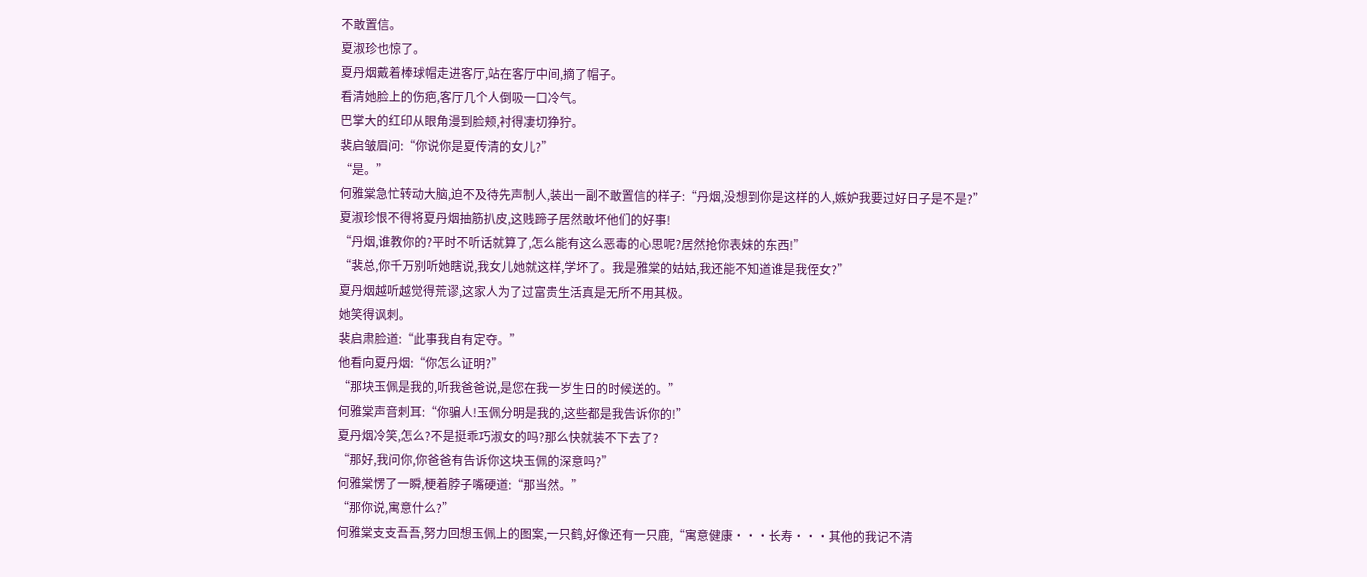不敢置信。
夏淑珍也惊了。
夏丹烟戴着棒球帽走进客厅,站在客厅中间,摘了帽子。
看清她脸上的伤疤,客厅几个人倒吸一口冷气。
巴掌大的红印从眼角漫到脸颊,衬得凄切狰狞。
裴启皱眉问:“你说你是夏传清的女儿?”
“是。”
何雅棠急忙转动大脑,迫不及待先声制人,装出一副不敢置信的样子:“丹烟,没想到你是这样的人,嫉妒我要过好日子是不是?”
夏淑珍恨不得将夏丹烟抽筋扒皮,这贱蹄子居然敢坏他们的好事!
“丹烟,谁教你的?平时不听话就算了,怎么能有这么恶毒的心思呢?居然抢你表妹的东西!”
“裴总,你千万别听她瞎说,我女儿她就这样,学坏了。我是雅棠的姑姑,我还能不知道谁是我侄女?”
夏丹烟越听越觉得荒谬,这家人为了过富贵生活真是无所不用其极。
她笑得讽刺。
裴启肃脸道:“此事我自有定夺。”
他看向夏丹烟:“你怎么证明?”
“那块玉佩是我的,听我爸爸说,是您在我一岁生日的时候送的。”
何雅棠声音刺耳:“你骗人!玉佩分明是我的,这些都是我告诉你的!”
夏丹烟冷笑,怎么?不是挺乖巧淑女的吗?那么快就装不下去了?
“那好,我问你,你爸爸有告诉你这块玉佩的深意吗?”
何雅棠愣了一瞬,梗着脖子嘴硬道:“那当然。”
“那你说,寓意什么?”
何雅棠支支吾吾,努力回想玉佩上的图案,一只鹤,好像还有一只鹿,“寓意健康···长寿···其他的我记不清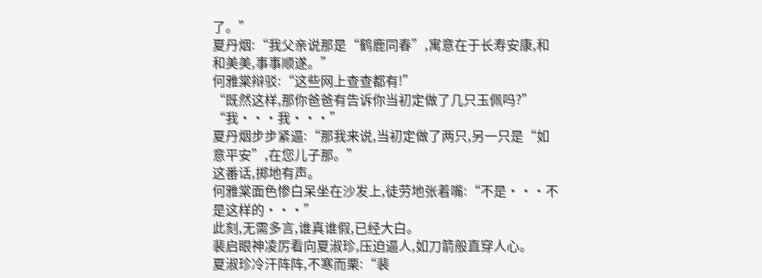了。”
夏丹烟:“我父亲说那是“鹤鹿同春”,寓意在于长寿安康,和和美美,事事顺遂。”
何雅棠辩驳:“这些网上查查都有!”
“既然这样,那你爸爸有告诉你当初定做了几只玉佩吗?”
“我···我···”
夏丹烟步步紧逼:“那我来说,当初定做了两只,另一只是“如意平安”,在您儿子那。”
这番话,掷地有声。
何雅棠面色惨白呆坐在沙发上,徒劳地张着嘴:“不是···不是这样的···”
此刻,无需多言,谁真谁假,已经大白。
裴启眼神凌厉看向夏淑珍,压迫逼人,如刀箭般直穿人心。
夏淑珍冷汗阵阵,不寒而栗:“裴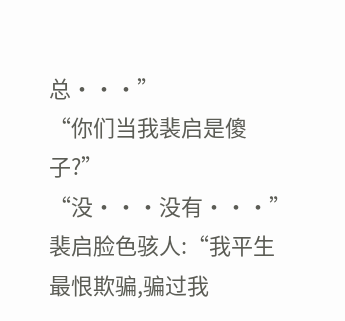总···”
“你们当我裴启是傻子?”
“没···没有···”
裴启脸色骇人:“我平生最恨欺骗,骗过我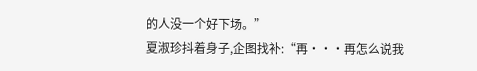的人没一个好下场。”
夏淑珍抖着身子,企图找补:“再···再怎么说我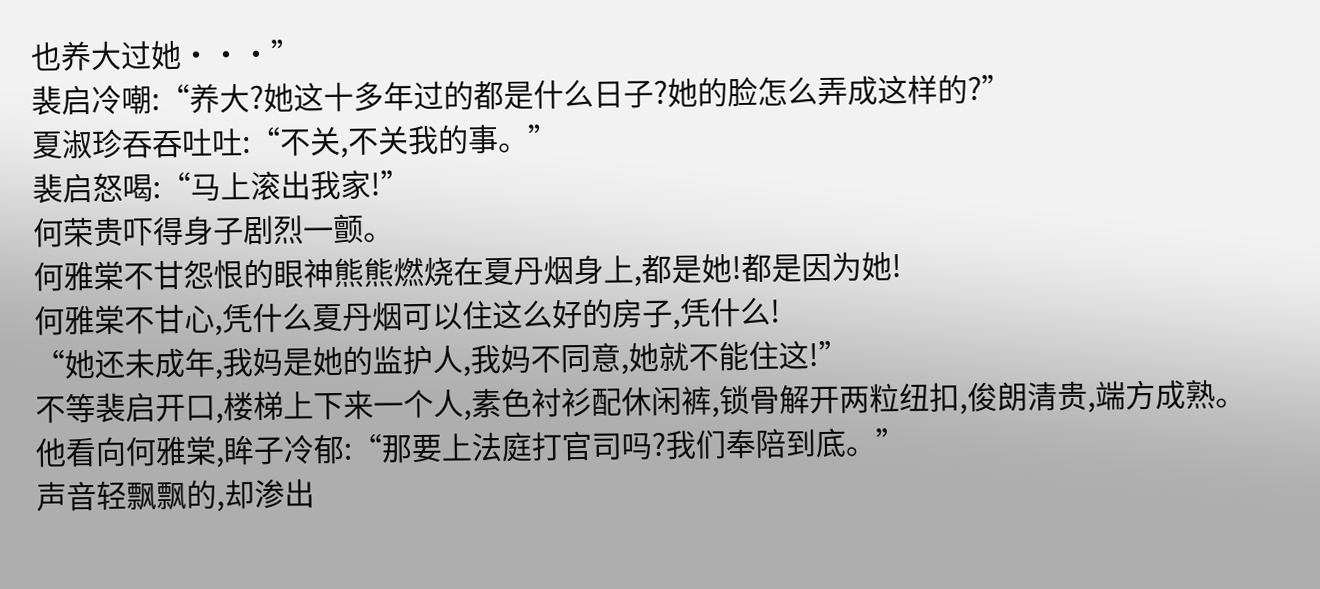也养大过她···”
裴启冷嘲:“养大?她这十多年过的都是什么日子?她的脸怎么弄成这样的?”
夏淑珍吞吞吐吐:“不关,不关我的事。”
裴启怒喝:“马上滚出我家!”
何荣贵吓得身子剧烈一颤。
何雅棠不甘怨恨的眼神熊熊燃烧在夏丹烟身上,都是她!都是因为她!
何雅棠不甘心,凭什么夏丹烟可以住这么好的房子,凭什么!
“她还未成年,我妈是她的监护人,我妈不同意,她就不能住这!”
不等裴启开口,楼梯上下来一个人,素色衬衫配休闲裤,锁骨解开两粒纽扣,俊朗清贵,端方成熟。
他看向何雅棠,眸子冷郁:“那要上法庭打官司吗?我们奉陪到底。”
声音轻飘飘的,却渗出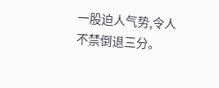一股迫人气势,令人不禁倒退三分。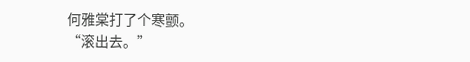何雅棠打了个寒颤。
“滚出去。”